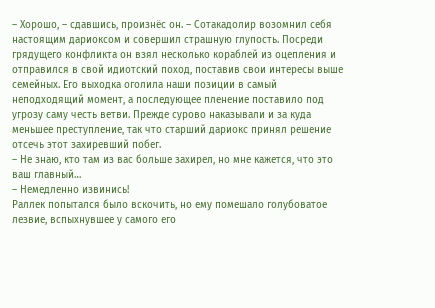– Хорошо, – сдавшись, произнёс он. – Сотакадолир возомнил себя настоящим дариоксом и совершил страшную глупость. Посреди грядущего конфликта он взял несколько кораблей из оцепления и отправился в свой идиотский поход, поставив свои интересы выше семейных. Его выходка оголила наши позиции в самый неподходящий момент, а последующее пленение поставило под угрозу саму честь ветви. Прежде сурово наказывали и за куда меньшее преступление, так что старший дариокс принял решение отсечь этот захиревший побег.
– Не знаю, кто там из вас больше захирел, но мне кажется, что это ваш главный…
– Немедленно извинись!
Раллек попытался было вскочить, но ему помешало голубоватое лезвие, вспыхнувшее у самого его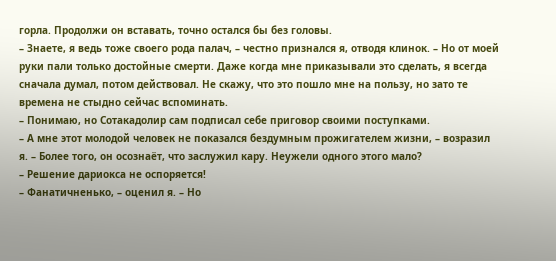горла. Продолжи он вставать, точно остался бы без головы.
– Знаете, я ведь тоже своего рода палач, – честно признался я, отводя клинок. – Но от моей руки пали только достойные смерти. Даже когда мне приказывали это сделать, я всегда сначала думал, потом действовал. Не скажу, что это пошло мне на пользу, но зато те времена не стыдно сейчас вспоминать.
– Понимаю, но Сотакадолир сам подписал себе приговор своими поступками.
– А мне этот молодой человек не показался бездумным прожигателем жизни, – возразил я. – Более того, он осознаёт, что заслужил кару. Неужели одного этого мало?
– Решение дариокса не оспоряется!
– Фанатичненько, – оценил я. – Но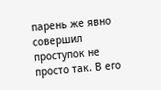парень же явно совершил проступок не просто так. В его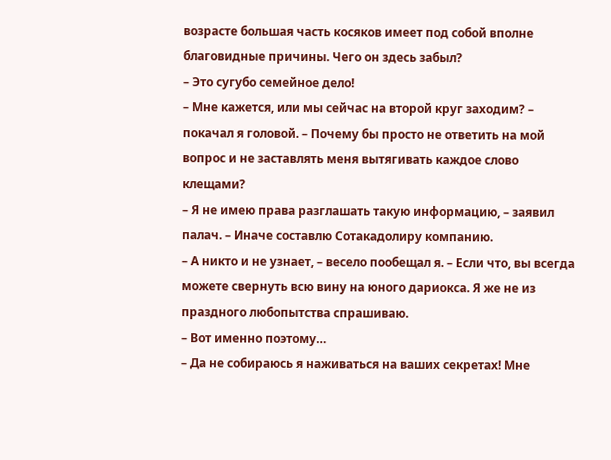возрасте большая часть косяков имеет под собой вполне благовидные причины. Чего он здесь забыл?
– Это сугубо семейное дело!
– Мне кажется, или мы сейчас на второй круг заходим? – покачал я головой. – Почему бы просто не ответить на мой вопрос и не заставлять меня вытягивать каждое слово клещами?
– Я не имею права разглашать такую информацию, – заявил палач. – Иначе составлю Сотакадолиру компанию.
– А никто и не узнает, – весело пообещал я. – Если что, вы всегда можете свернуть всю вину на юного дариокса. Я же не из праздного любопытства спрашиваю.
– Вот именно поэтому…
– Да не собираюсь я наживаться на ваших секретах! Мне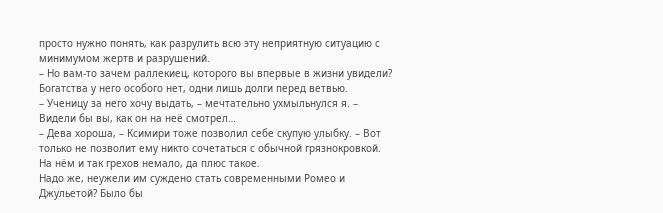просто нужно понять, как разрулить всю эту неприятную ситуацию с минимумом жертв и разрушений.
– Но вам-то зачем раллекиец, которого вы впервые в жизни увидели? Богатства у него особого нет, одни лишь долги перед ветвью.
– Ученицу за него хочу выдать, – мечтательно ухмыльнулся я. – Видели бы вы, как он на неё смотрел…
– Дева хороша, – Ксимири тоже позволил себе скупую улыбку. – Вот только не позволит ему никто сочетаться с обычной грязнокровкой. На нём и так грехов немало, да плюс такое.
Надо же, неужели им суждено стать современными Ромео и Джульетой? Было бы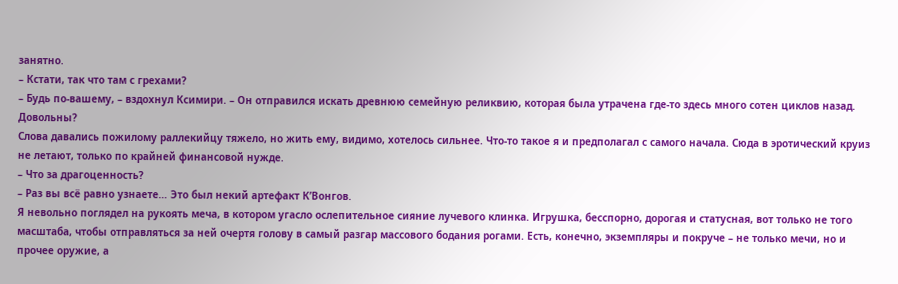занятно.
– Кстати, так что там с грехами?
– Будь по-вашему, – вздохнул Ксимири. – Он отправился искать древнюю семейную реликвию, которая была утрачена где-то здесь много сотен циклов назад. Довольны?
Слова давались пожилому раллекийцу тяжело, но жить ему, видимо, хотелось сильнее. Что-то такое я и предполагал с самого начала. Сюда в эротический круиз не летают, только по крайней финансовой нужде.
– Что за драгоценность?
– Раз вы всё равно узнаете… Это был некий артефакт К’Вонгов.
Я невольно поглядел на рукоять меча, в котором угасло ослепительное сияние лучевого клинка. Игрушка, бесспорно, дорогая и статусная, вот только не того масштаба, чтобы отправляться за ней очертя голову в самый разгар массового бодания рогами. Есть, конечно, экземпляры и покруче – не только мечи, но и прочее оружие, а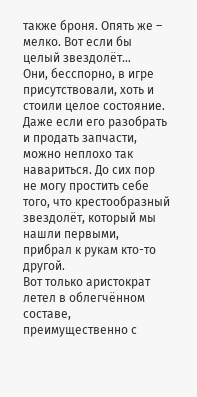также броня. Опять же – мелко. Вот если бы целый звездолёт…
Они, бесспорно, в игре присутствовали, хоть и стоили целое состояние. Даже если его разобрать и продать запчасти, можно неплохо так навариться. До сих пор не могу простить себе того, что крестообразный звездолёт, который мы нашли первыми, прибрал к рукам кто-то другой.
Вот только аристократ летел в облегчённом составе, преимущественно с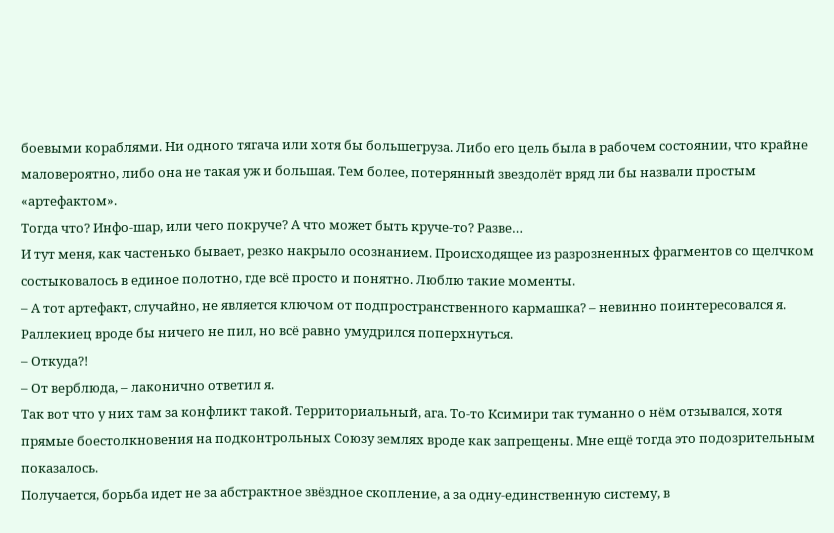боевыми кораблями. Ни одного тягача или хотя бы большегруза. Либо его цель была в рабочем состоянии, что крайне маловероятно, либо она не такая уж и большая. Тем более, потерянный звездолёт вряд ли бы назвали простым «артефактом».
Тогда что? Инфо-шар, или чего покруче? А что может быть круче-то? Разве…
И тут меня, как частенько бывает, резко накрыло осознанием. Происходящее из разрозненных фрагментов со щелчком состыковалось в единое полотно, где всё просто и понятно. Люблю такие моменты.
– А тот артефакт, случайно, не является ключом от подпространственного кармашка? – невинно поинтересовался я.
Раллекиец вроде бы ничего не пил, но всё равно умудрился поперхнуться.
– Откуда?!
– От верблюда, – лаконично ответил я.
Так вот что у них там за конфликт такой. Территориальный, ага. То-то Ксимири так туманно о нём отзывался, хотя прямые боестолкновения на подконтрольных Союзу землях вроде как запрещены. Мне ещё тогда это подозрительным показалось.
Получается, борьба идет не за абстрактное звёздное скопление, а за одну-единственную систему, в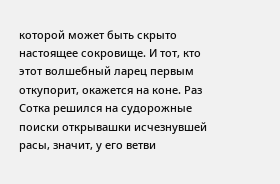которой может быть скрыто настоящее сокровище. И тот, кто этот волшебный ларец первым откупорит, окажется на коне. Раз Сотка решился на судорожные поиски открывашки исчезнувшей расы, значит, у его ветви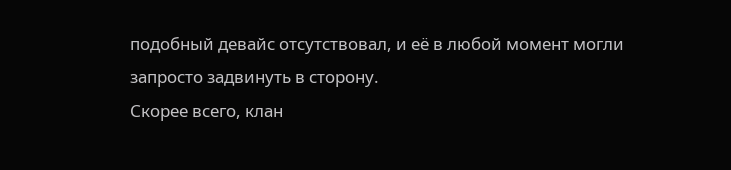подобный девайс отсутствовал, и её в любой момент могли запросто задвинуть в сторону.
Скорее всего, клан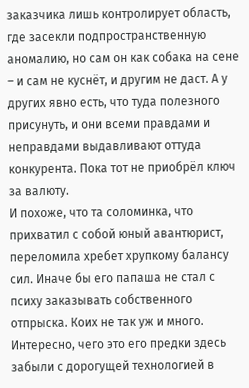заказчика лишь контролирует область, где засекли подпространственную аномалию, но сам он как собака на сене – и сам не куснёт, и другим не даст. А у других явно есть, что туда полезного присунуть, и они всеми правдами и неправдами выдавливают оттуда конкурента. Пока тот не приобрёл ключ за валюту.
И похоже, что та соломинка, что прихватил с собой юный авантюрист, переломила хребет хрупкому балансу сил. Иначе бы его папаша не стал с психу заказывать собственного отпрыска. Коих не так уж и много.
Интересно, чего это его предки здесь забыли с дорогущей технологией в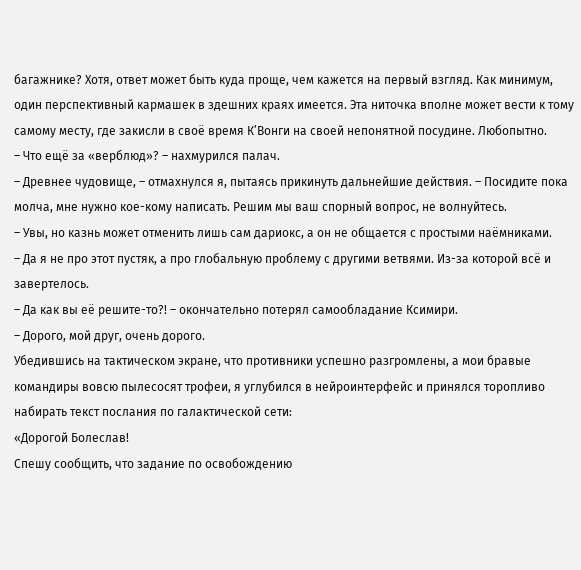багажнике? Хотя, ответ может быть куда проще, чем кажется на первый взгляд. Как минимум, один перспективный кармашек в здешних краях имеется. Эта ниточка вполне может вести к тому самому месту, где закисли в своё время К’Вонги на своей непонятной посудине. Любопытно.
– Что ещё за «верблюд»? – нахмурился палач.
– Древнее чудовище, – отмахнулся я, пытаясь прикинуть дальнейшие действия. – Посидите пока молча, мне нужно кое-кому написать. Решим мы ваш спорный вопрос, не волнуйтесь.
– Увы, но казнь может отменить лишь сам дариокс, а он не общается с простыми наёмниками.
– Да я не про этот пустяк, а про глобальную проблему с другими ветвями. Из-за которой всё и завертелось.
– Да как вы её решите-то?! – окончательно потерял самообладание Ксимири.
– Дорого, мой друг, очень дорого.
Убедившись на тактическом экране, что противники успешно разгромлены, а мои бравые командиры вовсю пылесосят трофеи, я углубился в нейроинтерфейс и принялся торопливо набирать текст послания по галактической сети:
«Дорогой Болеслав!
Спешу сообщить, что задание по освобождению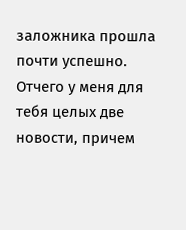заложника прошла почти успешно. Отчего у меня для тебя целых две новости, причем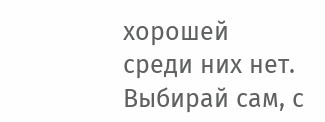хорошей среди них нет. Выбирай сам, с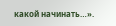какой начинать…».